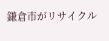鎌倉市がリサイクル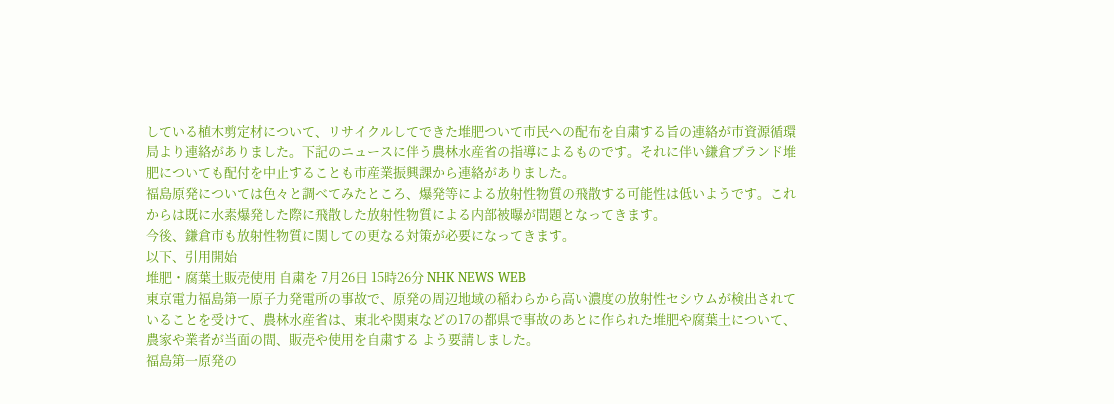している植木剪定材について、リサイクルしてできた堆肥ついて市民への配布を自粛する旨の連絡が市資源循環局より連絡がありました。下記のニュースに伴う農林水産省の指導によるものです。それに伴い鎌倉ブランド堆肥についても配付を中止することも市産業振興課から連絡がありました。
福島原発については色々と調べてみたところ、爆発等による放射性物質の飛散する可能性は低いようです。これからは既に水素爆発した際に飛散した放射性物質による内部被曝が問題となってきます。
今後、鎌倉市も放射性物質に関しての更なる対策が必要になってきます。
以下、引用開始
堆肥・腐葉土販売使用 自粛を 7月26日 15時26分 NHK NEWS WEB
東京電力福島第一原子力発電所の事故で、原発の周辺地域の稲わらから高い濃度の放射性セシウムが検出されていることを受けて、農林水産省は、東北や関東などの17の都県で事故のあとに作られた堆肥や腐葉土について、農家や業者が当面の間、販売や使用を自粛する よう要請しました。
福島第一原発の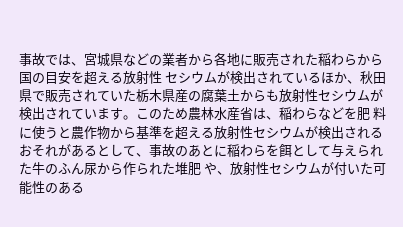事故では、宮城県などの業者から各地に販売された稲わらから国の目安を超える放射性 セシウムが検出されているほか、秋田県で販売されていた栃木県産の腐葉土からも放射性セシウムが検出されています。このため農林水産省は、稲わらなどを肥 料に使うと農作物から基準を超える放射性セシウムが検出されるおそれがあるとして、事故のあとに稲わらを餌として与えられた牛のふん尿から作られた堆肥 や、放射性セシウムが付いた可能性のある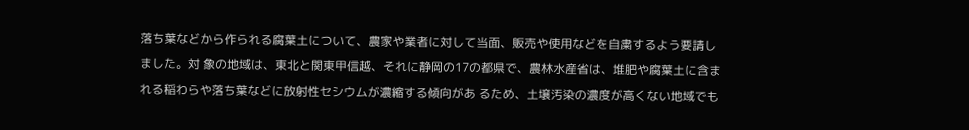落ち葉などから作られる腐葉土について、農家や業者に対して当面、販売や使用などを自粛するよう要請しました。対 象の地域は、東北と関東甲信越、それに静岡の17の都県で、農林水産省は、堆肥や腐葉土に含まれる稲わらや落ち葉などに放射性セシウムが濃縮する傾向があ るため、土壌汚染の濃度が高くない地域でも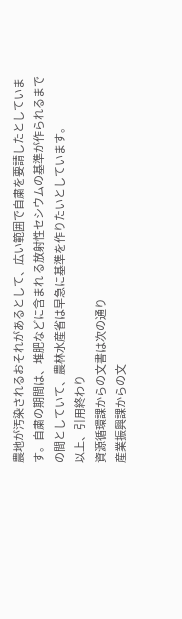農地が汚染されるおそれがあるとして、広い範囲で自粛を要請したとしています。自粛の期間は、堆肥などに含まれ る放射性セシウムの基準が作られるまでの間としていて、農林水産省は早急に基準を作りたいとしています。
以上、引用終わり
資源循環課からの文書は次の通り
産業振興課からの文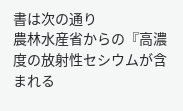書は次の通り
農林水産省からの『高濃度の放射性セシウムが含まれる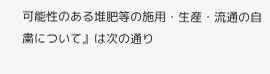可能性のある堆肥等の施用・生産・流通の自粛について』は次の通り